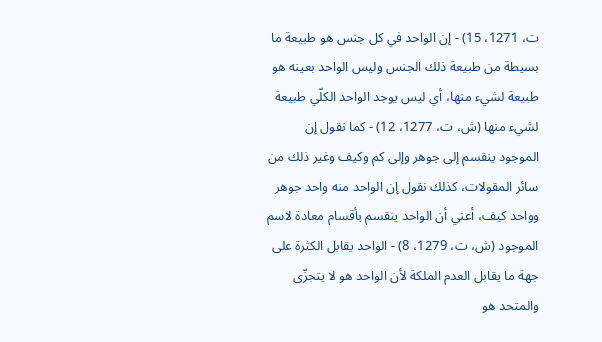ت، 1271، 15) - إن الواحد في كل جنس هو طبيعة ما بسيطة من طبيعة ذلك الجنس وليس الواحد بعينه هو طبيعة لشيء منها، أي ليس يوجد الواحد الكلّي طبيعة لشيء منها (ش، ت، 1277، 12) - كما نقول إن الموجود ينقسم إلى جوهر وإلى كم وكيف وغير ذلك من سائر المقولات، كذلك نقول إن الواحد منه واحد جوهر وواحد كيف، أعني أن الواحد ينقسم بأقسام معادة لاسم الموجود (ش، ت، 1279، 8) - الواحد يقابل الكثرة على جهة ما يقابل العدم الملكة لأن الواحد هو لا يتجزّى والمتحد هو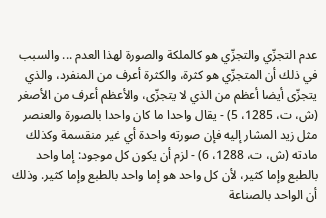عدم التجزّي والتجزّي هو كالملكة والصورة لهذا العدم ... والسبب في ذلك أن المتجزّي هو كثرة، والكثرة أعرف من المنفرد، والذي يتجزّى أيضا أعظم من الذي لا يتجزّى، والأعظم أعرف من الأصغر (ش، ت، 1285، 5) - يقال واحدا ما كان واحدا بالصورة والعنصر مثل زيد المشار إليه فإن صورته واحدة أي غير منقسمة وكذلك مادته (ش، ت، 1288، 6) - لزم أن يكون كل موجود: إما واحد بالطبع وإما كثير، لأن كل واحد هو إما واحد بالطبع وإما كثير. وذلك أن الواحد بالصناعة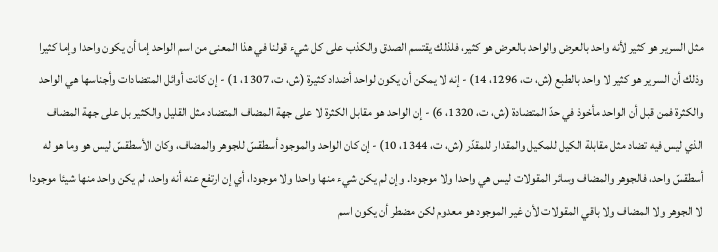مثل السرير هو كثير لأنه واحد بالعرض والواحد بالعرض هو كثير، فلذلك يقتسم الصدق والكذب على كل شيء قولنا في هذا المعنى من اسم الواحد إما أن يكون واحدا وإما كثيرا وذلك أن السرير هو كثير لا واحد بالطبع (ش، ت، 1296، 14) - إنه لا يمكن أن يكون لواحد أضداد كثيرة (ش، ت، 1307، 1) - إن كانت أوائل المتضادات وأجناسها هي الواحد والكثرة فمن قبل أن الواحد مأخوذ في حدّ المتضادة (ش، ت، 1320، 6) - إن الواحد هو مقابل الكثرة لا على جهة المضاف المتضاد مثل القليل والكثير بل على جهة المضاف الذي ليس فيه تضاد مثل مقابلة الكيل للمكيل والمقدار للمقدّر (ش، ت، 1344، 10) - إن كان الواحد والموجود أسطقسّ للجوهر والمضاف، وكان الأسطقسّ ليس هو وما هو له أسطقسّ واحد، فالجوهر والمضاف وسائر المقولات ليس هي واحدا ولا موجودا. وإن لم يكن شيء منها واحدا ولا موجودا، أي إن ارتفع عنه أنه واحد، لم يكن واحد منها شيئا موجودا لا الجوهر ولا المضاف ولا باقي المقولات لأن غير الموجود هو معدوم لكن مضطر أن يكون اسم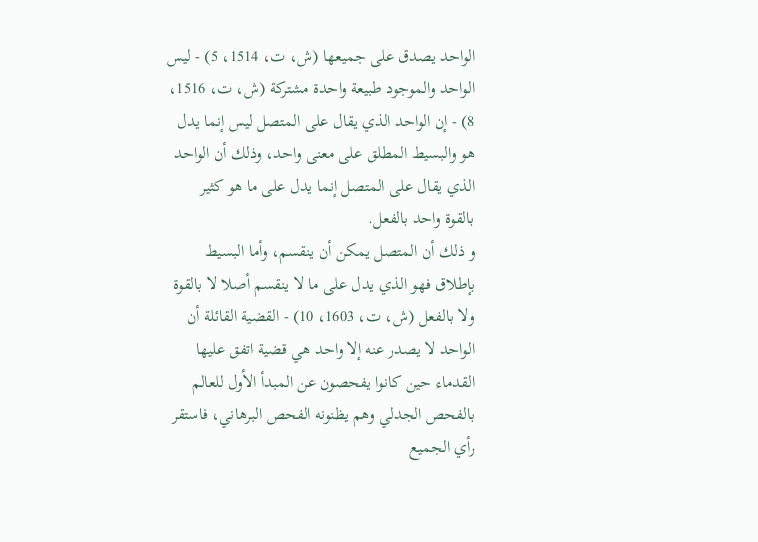الواحد يصدق على جميعها (ش، ت، 1514، 5) - ليس الواحد والموجود طبيعة واحدة مشتركة (ش، ت، 1516، 8) - إن الواحد الذي يقال على المتصل ليس إنما يدل هو والبسيط المطلق على معنى واحد، وذلك أن الواحد الذي يقال على المتصل إنما يدل على ما هو كثير بالقوة واحد بالفعل.
و ذلك أن المتصل يمكن أن ينقسم، وأما البسيط بإطلاق فهو الذي يدل على ما لا ينقسم أصلا لا بالقوة ولا بالفعل (ش، ت، 1603، 10) - القضية القائلة أن الواحد لا يصدر عنه إلا واحد هي قضية اتفق عليها القدماء حين كانوا يفحصون عن المبدأ الأول للعالم بالفحص الجدلي وهم يظنونه الفحص البرهاني، فاستقر رأي الجميع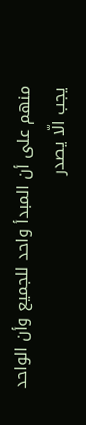منهم على أن المبدأ واحد للجميع وأن الواحد يجب الّا يصدر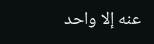عنه إلا واحد